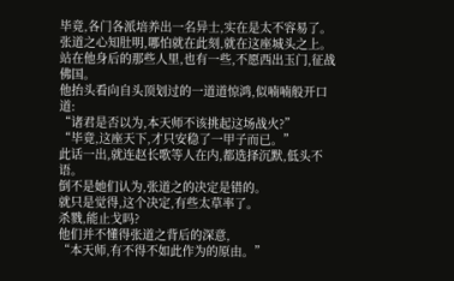毕竟,各门各派培养出一名异士,实在是太不容易了。
张道之心知肚明,哪怕就在此刻,就在这座城头之上。
站在他身后的那些人里,也有一些,不愿西出玉门,征战佛国。
他抬头看向自头顶划过的一道道惊鸿,似喃喃般开口道:
“诸君是否以为,本天师不该挑起这场战火?”
“毕竟,这座天下,才只安稳了一甲子而已。”
此话一出,就连赵长歌等人在内,都选择沉默,低头不语。
倒不是她们认为,张道之的决定是错的。
就只是觉得,这个决定,有些太草率了。
杀戮,能止戈吗?
他们并不懂得张道之背后的深意,
“本天师,有不得不如此作为的原由。”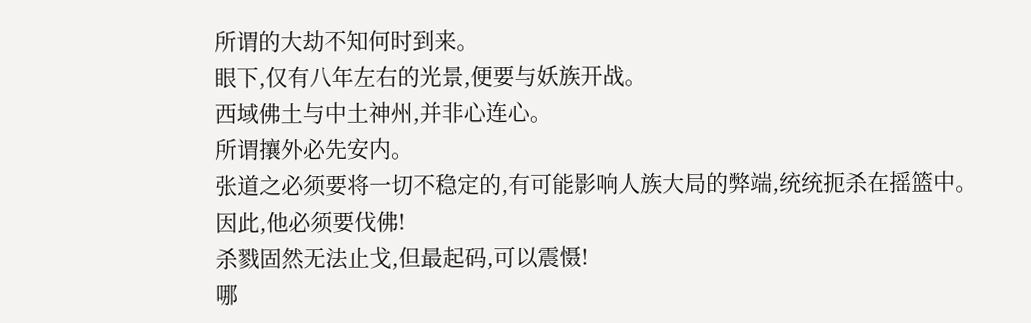所谓的大劫不知何时到来。
眼下,仅有八年左右的光景,便要与妖族开战。
西域佛土与中土神州,并非心连心。
所谓攘外必先安内。
张道之必须要将一切不稳定的,有可能影响人族大局的弊端,统统扼杀在摇篮中。
因此,他必须要伐佛!
杀戮固然无法止戈,但最起码,可以震慑!
哪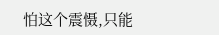怕这个震慑,只能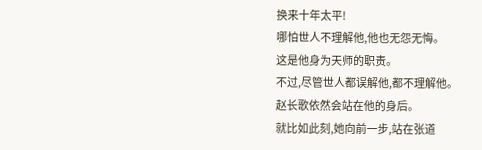换来十年太平!
哪怕世人不理解他,他也无怨无悔。
这是他身为天师的职责。
不过,尽管世人都误解他,都不理解他。
赵长歌依然会站在他的身后。
就比如此刻,她向前一步,站在张道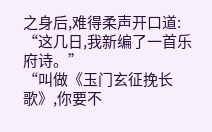之身后,难得柔声开口道:
“这几日,我新编了一首乐府诗。”
“叫做《玉门玄征挽长歌》,你要不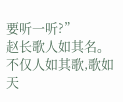要听一听?”
赵长歌人如其名。
不仅人如其歌,歌如天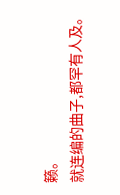籁。
就连编的曲子,都罕有人及。